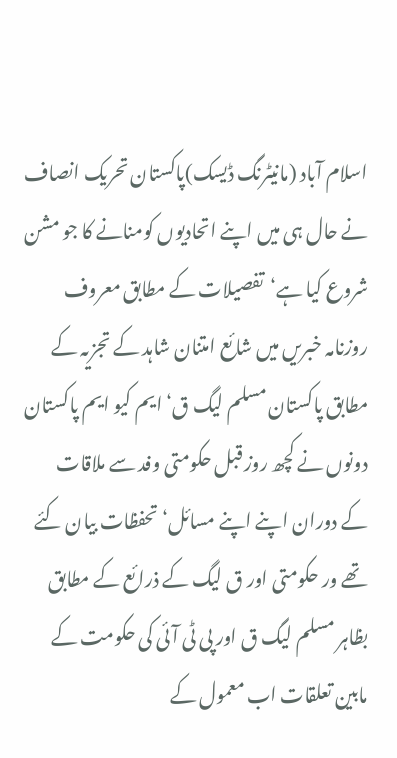اسلام آباد (مانیٹرنگ ڈیسک)پاکستان تحریک انصاف نے حال ہی میں اپنے اتحادیوں کومنانے کا جو مشن شروع کیا ہے‘تفصیلات کے مطابق معروف روزنامہ خبریں میں شائع امتنان شاہد کے تجزیہ کے مطابق پاکستان مسلم لیگ ق‘ ایم کیو ایم پاکستان دونوں نے کچھ روز قبل حکومتی وفد سے ملاقات کے دوران اپنے اپنے مسائل‘ تحفظات بیان کئے تھے ور حکومتی اور ق لیگ کے ذرائع کے مطابق بظاہر مسلم لیگ ق اور پی ٹی آئی کی حکومت کے مابین تعلقات اب معمول کے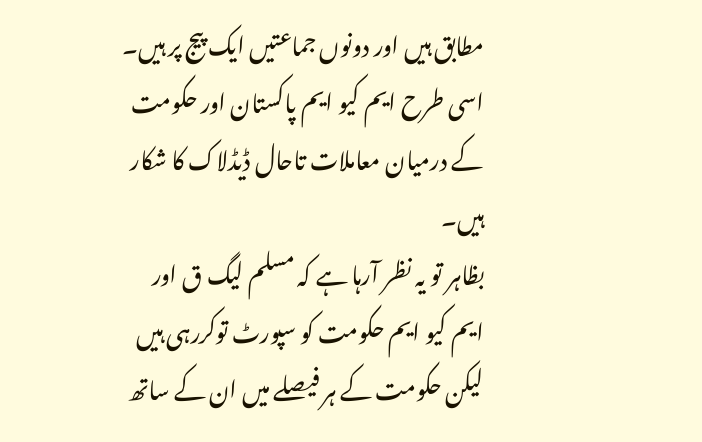مطابق ہیں اور دونوں جماعتیں ایک پیج پر ہیں۔ اسی طرح ایم کیو ایم پاکستان اور حکومت کے درمیان معاملات تاحال ڈیڈلاک کا شکار ہیں۔
بظاہر تو یہ نظر آرہا ہے کہ مسلم لیگ ق اور ایم کیو ایم حکومت کو سپورٹ توکررہی ہیں لیکن حکومت کے ہر فیصلے میں ان کے ساتھ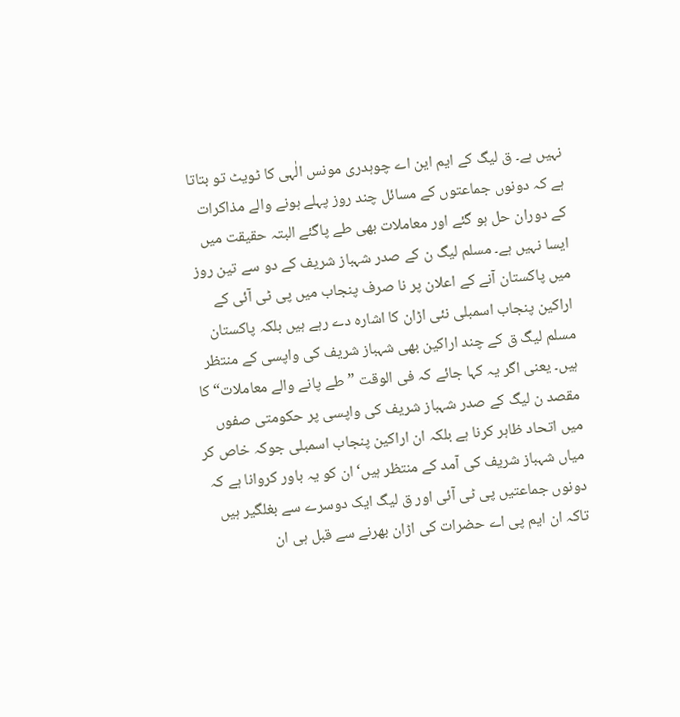نہیں ہے۔ ق لیگ کے ایم این اے چوہدری مونس الٰہی کا ٹویٹ تو بتاتا ہے کہ دونوں جماعتوں کے مسائل چند روز پہلے ہونے والے مذاکرات کے دوران حل ہو گئے اور معاملات بھی طے پاگئے البتہ حقیقت میں ایسا نہیں ہے۔ مسلم لیگ ن کے صدر شہباز شریف کے دو سے تین روز میں پاکستان آنے کے اعلان پر نا صرف پنجاب میں پی ٹی آئی کے اراکین پنجاب اسمبلی نئی اڑان کا اشارہ دے رہے ہیں بلکہ پاکستان مسلم لیگ ق کے چند اراکین بھی شہباز شریف کی واپسی کے منتظر ہیں۔ یعنی اگر یہ کہا جائے کہ فی الوقت ”طے پانے والے معاملات“ کا مقصد ن لیگ کے صدر شہباز شریف کی واپسی پر حکومتی صفوں میں اتحاد ظاہر کرنا ہے بلکہ ان اراکین پنجاب اسمبلی جوکہ خاص کر میاں شہباز شریف کی آمد کے منتظر ہیں‘ ان کو یہ باور کروانا ہے کہ دونوں جماعتیں پی ٹی آئی اور ق لیگ ایک دوسرے سے بغلگیر ہیں تاکہ ان ایم پی اے حضرات کی اڑان بھرنے سے قبل ہی ان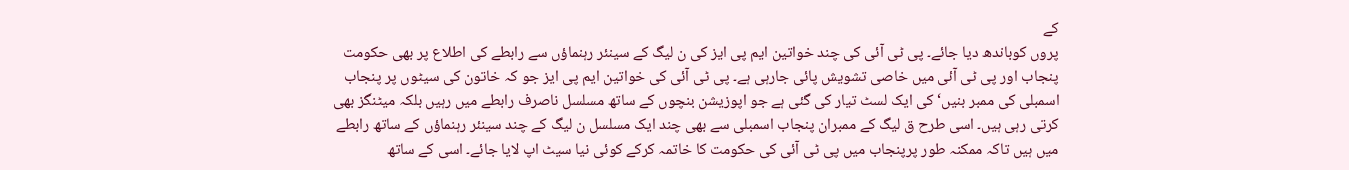کے
پروں کوباندھ دیا جائے۔ پی ٹی آئی کی چند خواتین ایم پی ایز کی ن لیگ کے سینئر رہنماؤں سے رابطے کی اطلاع پر بھی حکومت پنجاب اور پی ٹی آئی میں خاصی تشویش پائی جارہی ہے۔ پی ٹی آئی کی خواتین ایم پی ایز جو کہ خاتون کی سیٹوں پر پنجاب اسمبلی کی ممبر بنیں‘ کی ایک لسٹ تیار کی گئی ہے جو اپوزیشن بنچوں کے ساتھ مسلسل ناصرف رابطے میں رہیں بلکہ میٹنگز بھی کرتی رہی ہیں۔ اسی طرح ق لیگ کے ممبران پنجاب اسمبلی سے بھی چند ایک مسلسل ن لیگ کے چند سینئر رہنماؤں کے ساتھ رابطے میں ہیں تاکہ ممکنہ طور پرپنجاب میں پی ٹی آئی کی حکومت کا خاتمہ کرکے کوئی نیا سیٹ اپ لایا جائے۔ اسی کے ساتھ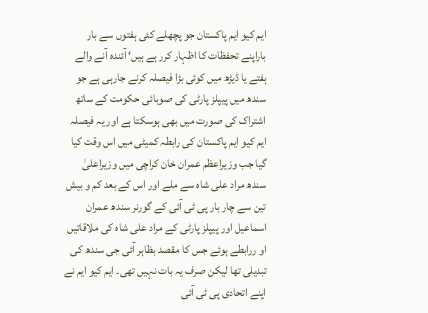ایم کیو ایم پاکستان جو پچھلے کئی ہفتوں سے بار باراپنے تحفظات کا اظہار کرر ہے ہیں‘ آئندہ آنے والے ہفتے یا ڈیڑھ میں کوئی بڑا فیصلہ کرنے جارہی ہے جو سندھ میں پیپلز پارٹی کی صوبائی حکومت کے ساتھ اشتراک کی صورت میں بھی ہوسکتا ہے اور یہ فیصلہ ایم کیو ایم پاکستان کی رابطہ کمیٹی میں اس وقت کیا گیا جب وزیراعظم عمران خان کراچی میں وزیراعلیٰ سندھ مراد علی شاہ سے ملے اور اس کے بعد کم و بیش تین سے چار بار پی ٹی آئی کے گورنر سندھ عمران اسماعیل اور پیپلز پارٹی کے مراد علی شاہ کی ملاقاتیں او ررابطے ہوئے جس کا مقصد بظاہر آئی جی سندھ کی تبدیلی تھا لیکن صرف یہ بات نہیں تھی۔ ایم کیو ایم نے اپنے اتحادی پی ٹی آئی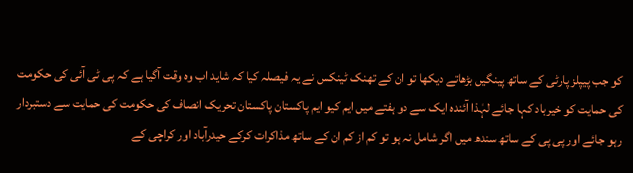کو جب پیپلز پارٹی کے ساتھ پینگیں بڑھاتے دیکھا تو ان کے تھنک ٹینکس نے یہ فیصلہ کیا کہ شاید اب وہ وقت آگیا ہے کہ پی ٹی آئی کی حکومت کی حمایت کو خیرباد کہا جائے لہٰذا آئندہ ایک سے دو ہفتے میں ایم کیو ایم پاکستان پاکستان تحریک انصاف کی حکومت کی حمایت سے دستبردار رہو جائے اور پی پی کے ساتھ سندھ میں اگر شامل نہ ہو تو کم از کم ان کے ساتھ مذاکرات کرکے حیدرآباد اور کراچی کے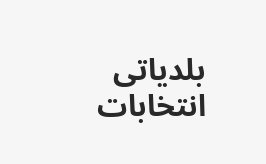بلدیاتی انتخابات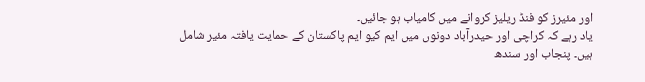اور مئیرز کو فنڈ ریلیز کروانے میں کامیاب ہو جائیں۔
یاد رہے کہ کراچی اور حیدرآباد دونوں میں ایم کیو ایم پاکستان کے حمایت یافتہ مئیر شامل ہیں۔ پنجاب اور سندھ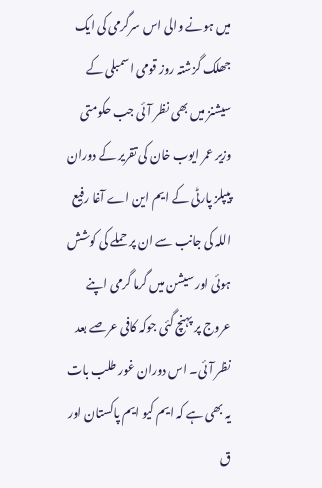میں ہونے والی اس سرگرمی کی ایک جھلک گزشتہ روز قومی اسمبلی کے سیشنز میں بھی نظر آئی جب حکومتی وزیر عمر ایوب خان کی تقریر کے دوران پیپلز پارٹی کے ایم این اے آغا رفیع اللہ کی جانب سے ان پر حملے کی کوشش ہوئی اور سیشن میں گرما گرمی اپنے عروج پر پہنچ گئی جوکہ کافی عرصے بعد نظر آئی۔ اس دوران غور طلب بات یہ بھی ہے کہ ایم کیو ایم پاکستان اور ق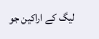لیگ کے اراکین جو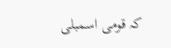کہ قومی اسمبلی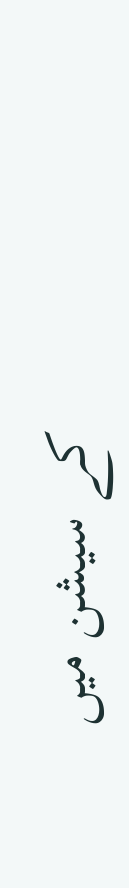کے سیشن میں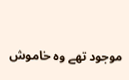موجود تھے وہ خاموش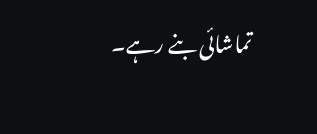تماشائی بنے رہے۔